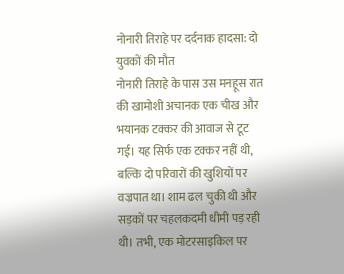नोनारी तिराहे पर दर्दनाक हादसा: दो युवकों की मौत
नोनारी तिराहे के पास उस मनहूस रात की खामोशी अचानक एक चीख और भयानक टक्कर की आवाज से टूट गई। यह सिर्फ एक टक्कर नहीं थी, बल्कि दो परिवारों की खुशियों पर वज्रपात था। शाम ढल चुकी थी और सड़कों पर चहलकदमी धीमी पड़ रही थी। तभी, एक मोटरसाइकिल पर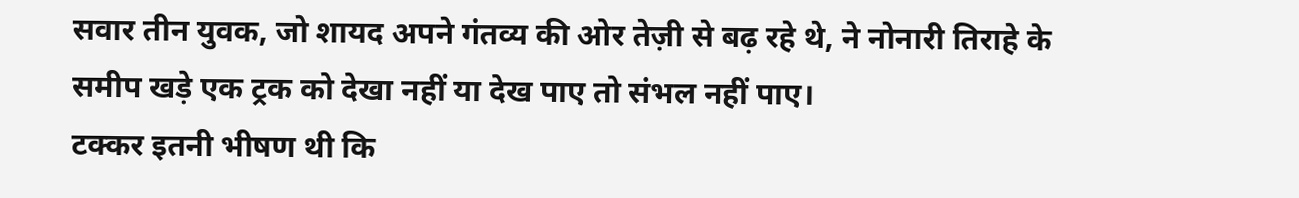सवार तीन युवक, जो शायद अपने गंतव्य की ओर तेज़ी से बढ़ रहे थे, ने नोनारी तिराहे के समीप खड़े एक ट्रक को देखा नहीं या देख पाए तो संभल नहीं पाए।
टक्कर इतनी भीषण थी कि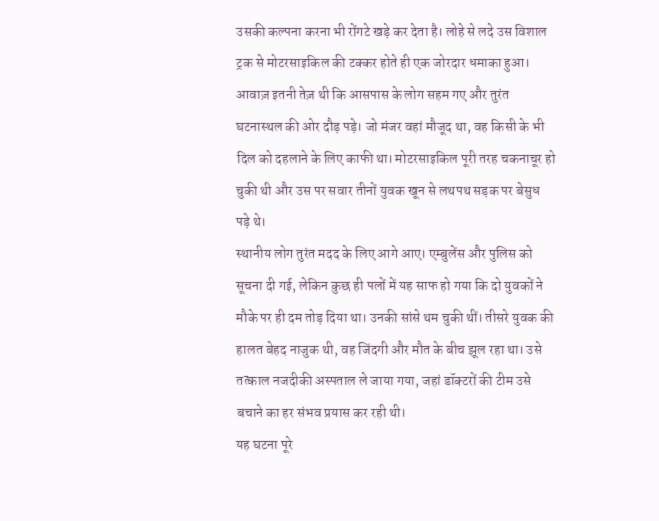उसकी कल्पना करना भी रोंगटे खड़े कर देता है। लोहे से लदे उस विशाल ट्रक से मोटरसाइकिल की टक्कर होते ही एक जोरदार धमाका हुआ। आवाज़ इतनी तेज़ थी कि आसपास के लोग सहम गए और तुरंत घटनास्थल की ओर दौड़ पड़े। जो मंजर वहां मौजूद था, वह किसी के भी दिल को दहलाने के लिए काफी था। मोटरसाइकिल पूरी तरह चकनाचूर हो चुकी थी और उस पर सवार तीनों युवक खून से लथपथ सड़क पर बेसुध पड़े थे।
स्थानीय लोग तुरंत मदद के लिए आगे आए। एम्बुलेंस और पुलिस को सूचना दी गई, लेकिन कुछ ही पलों में यह साफ हो गया कि दो युवकों ने मौके पर ही दम तोड़ दिया था। उनकी सांसे थम चुकी थीं। तीसरे युवक की हालत बेहद नाजुक थी, वह जिंदगी और मौत के बीच झूल रहा था। उसे तत्काल नजदीकी अस्पताल ले जाया गया, जहां डॉक्टरों की टीम उसे बचाने का हर संभव प्रयास कर रही थी।
यह घटना पूरे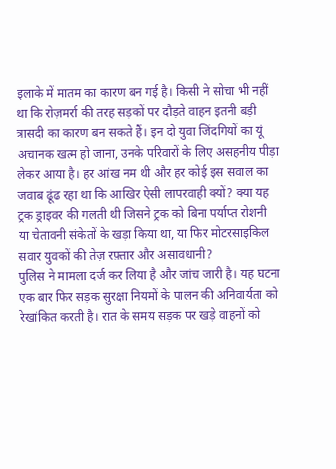इलाके में मातम का कारण बन गई है। किसी ने सोचा भी नहीं था कि रोज़मर्रा की तरह सड़कों पर दौड़ते वाहन इतनी बड़ी त्रासदी का कारण बन सकते हैं। इन दो युवा जिंदगियों का यूं अचानक खत्म हो जाना, उनके परिवारों के लिए असहनीय पीड़ा लेकर आया है। हर आंख नम थी और हर कोई इस सवाल का जवाब ढूंढ रहा था कि आखिर ऐसी लापरवाही क्यों? क्या यह ट्रक ड्राइवर की गलती थी जिसने ट्रक को बिना पर्याप्त रोशनी या चेतावनी संकेतों के खड़ा किया था, या फिर मोटरसाइकिल सवार युवकों की तेज़ रफ़्तार और असावधानी?
पुलिस ने मामला दर्ज कर लिया है और जांच जारी है। यह घटना एक बार फिर सड़क सुरक्षा नियमों के पालन की अनिवार्यता को रेखांकित करती है। रात के समय सड़क पर खड़े वाहनों को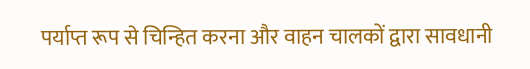पर्याप्त रूप से चिन्हित करना और वाहन चालकों द्वारा सावधानी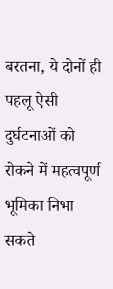बरतना, ये दोनों ही पहलू ऐसी दुर्घटनाओं को रोकने में महत्वपूर्ण भूमिका निभा सकते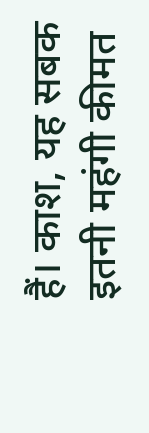हैं। काश, यह सबक इतनी महंगी कीमत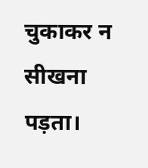चुकाकर न सीखना पड़ता।